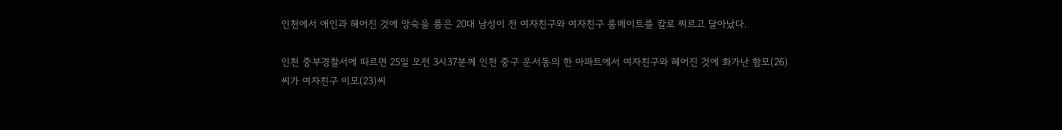인천에서 애인과 헤어진 것에 앙숙을 품은 20대 남성이 전 여자친구와 여자친구 룸메이트를 칼로 찌르고 달아났다.

인천 중부경찰서에 따르면 25일 오전 3시37분께 인천 중구 운서동의 한 아파트에서 여자친구와 헤어진 것에 화가난 함모(26)씨가 여자친구 이모(23)씨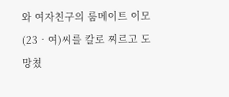와 여자친구의 룸메이트 이모(23‧여)씨를 칼로 찌르고 도망쳤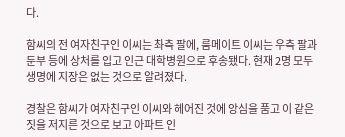다.

함씨의 전 여자친구인 이씨는 촤측 팔에, 룸메이트 이씨는 우측 팔과 둔부 등에 상처를 입고 인근 대학병원으로 후송됐다. 현재 2명 모두 생명에 지장은 없는 것으로 알려졌다.

경찰은 함씨가 여자친구인 이씨와 헤어진 것에 앙심을 품고 이 같은 짓을 저지른 것으로 보고 아파트 인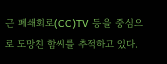근 폐쇄회로(CC)TV 등을 중심으로 도망친 함씨를 추적하고 있다.